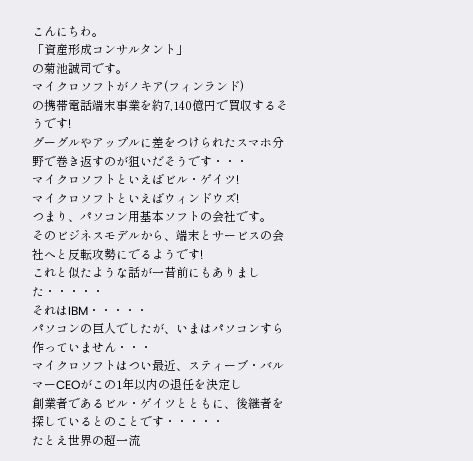こんにちわ。
「資産形成コンサルタント」
の菊池誠司です。
マイクロソフトがノキア(フィンランド)
の携帯電話端末事業を約7,140億円で買収するそうです!
グーグルやアップルに差をつけられたスマホ分野で巻き返すのが狙いだそうです・・・
マイクロソフトといえばビル・ゲイツ!
マイクロソフトといえばウィンドウズ!
つまり、パソコン用基本ソフトの会社です。
そのビジネスモデルから、端末とサービスの会社へと反転攻勢にでるようです!
これと似たような話が一昔前にもありました・・・・・
それはIBM・・・・・
パソコンの巨人でしたが、いまはパソコンすら作っていません・・・
マイクロソフトはつい最近、スティーブ・バルマーCEOがこの1年以内の退任を決定し
創業者であるビル・ゲイツとともに、後継者を探しているとのことです・・・・・
たとえ世界の超一流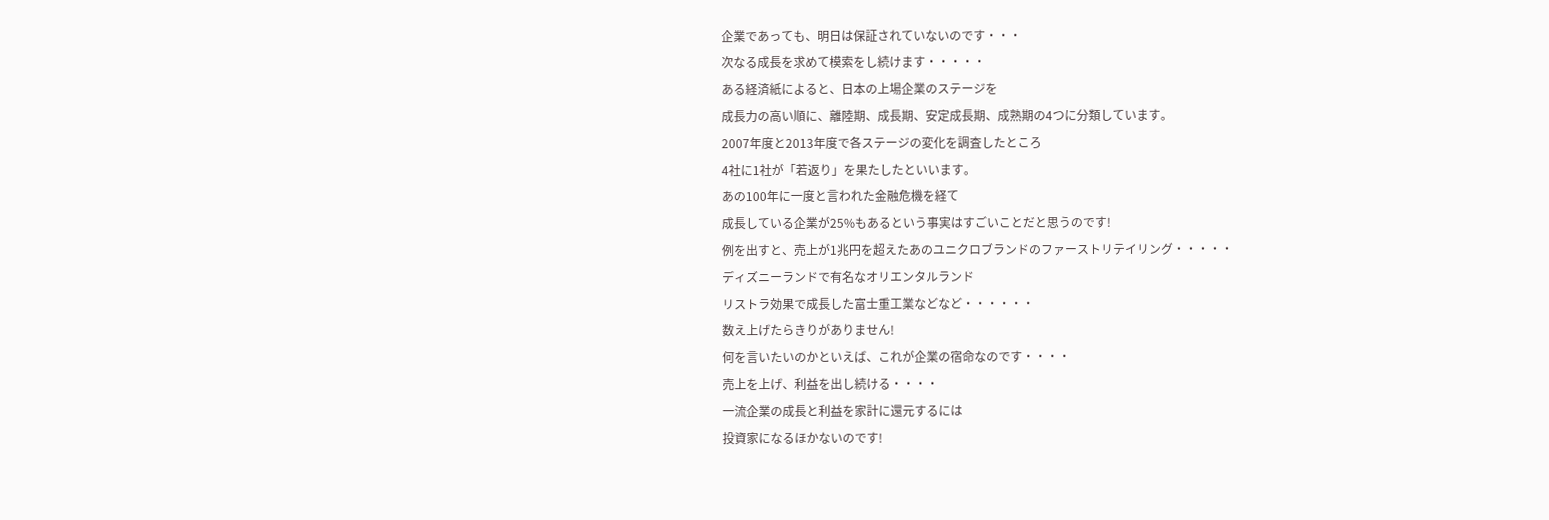企業であっても、明日は保証されていないのです・・・
次なる成長を求めて模索をし続けます・・・・・
ある経済紙によると、日本の上場企業のステージを
成長力の高い順に、離陸期、成長期、安定成長期、成熟期の4つに分類しています。
2007年度と2013年度で各ステージの変化を調査したところ
4社に1社が「若返り」を果たしたといいます。
あの100年に一度と言われた金融危機を経て
成長している企業が25%もあるという事実はすごいことだと思うのです!
例を出すと、売上が1兆円を超えたあのユニクロブランドのファーストリテイリング・・・・・
ディズニーランドで有名なオリエンタルランド
リストラ効果で成長した富士重工業などなど・・・・・・
数え上げたらきりがありません!
何を言いたいのかといえば、これが企業の宿命なのです・・・・
売上を上げ、利益を出し続ける・・・・
一流企業の成長と利益を家計に還元するには
投資家になるほかないのです!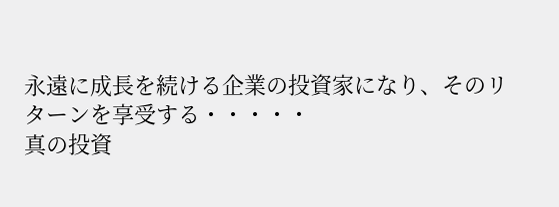永遠に成長を続ける企業の投資家になり、そのリターンを享受する・・・・・
真の投資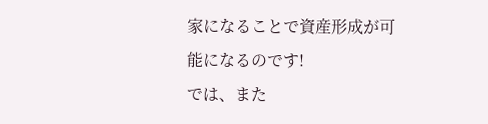家になることで資産形成が可能になるのです!
では、また